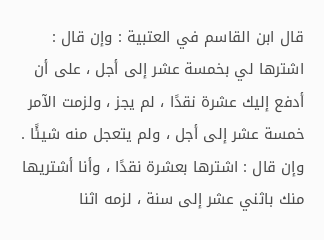قال ابن القاسم في العتبية : وإن قال : اشترها لي بخمسة عشر إلى أجل ، على أن أدفع إليك عشرة نقدًا ، لم يجز ، ولزمت الآمر خمسة عشر إلى أجل ، ولم يتعجل منه شيئًا . وإن قال : اشترها بعشرة نقدًا ، وأنا أشتريها منك باثني عشر إلى سنة ، لزمه اثنا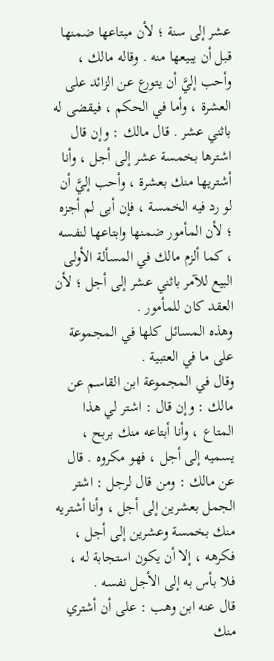عشر إلى سنة ؛ لأن مبتاعها ضمنها قبل أن يبيعها منه . وقاله مالك ، وأحب إليَّ أن يتورع عن الزائد على العشرة ، وأما في الحكم ، فيقضى له باثني عشر . قال مالك : وإن قال اشترها بخمسة عشر إلى أجل ، وأنا أشتريها منك بعشرة ، وأحب إليَّ أن لو رد فيه الخمسة ، فإن أبى لم أجزه ؛ لأن المأمور ضمنها وابتاعها لنفسه ، كما ألزم مالك في المسألة الأولى البيع للآمر باثني عشر إلى أجل ؛ لأن العقد كان للمأمور .
وهذه المسائل كلها في المجموعة على ما في العتبية .
وقال في المجموعة ابن القاسم عن مالك : وإن قال : اشتر لي هذا المتاع ، وأنا أبتاعه منك بربح ، يسميه إلى أجل ، فهو مكروه . قال عن مالك : ومن قال لرجل : اشتر الجمل بعشرين إلى أجل ، وأنا أشتريه منك بخمسة وعشرين إلى أجل ، فكرهه ، إلا أن يكون استجابة له ، فلا بأس به إلى الأجل نفسه .
قال عنه ابن وهب : على أن أشتري منك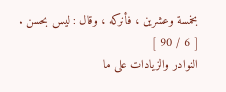بخمسة وعشرين ، فأنركه ، وقال : ليس بحسن .
[ 6 / 90 ]
النوادر والزيادات على ما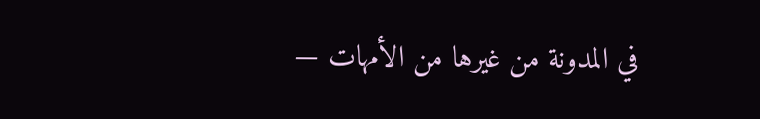في المدونة من غيرها من الأمهات —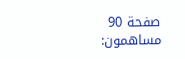صفحة 90
مساهمون: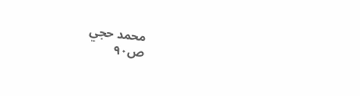محمد حجي
ص٩٠